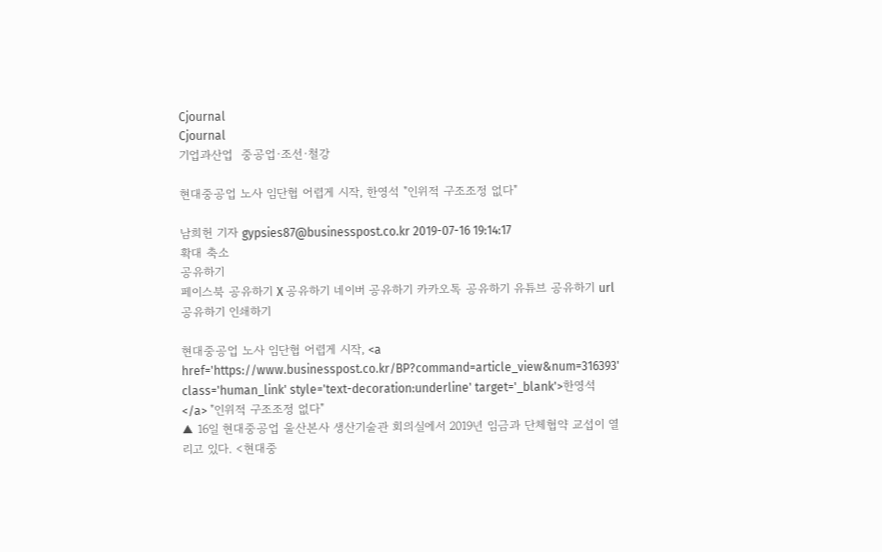Cjournal
Cjournal
기업과산업  중공업·조선·철강

현대중공업 노사 임단협 어렵게 시작, 한영석 "인위적 구조조정 없다"

남희헌 기자 gypsies87@businesspost.co.kr 2019-07-16 19:14:17
확대 축소
공유하기
페이스북 공유하기 X 공유하기 네이버 공유하기 카카오톡 공유하기 유튜브 공유하기 url 공유하기 인쇄하기

현대중공업 노사 임단협 어렵게 시작, <a href='https://www.businesspost.co.kr/BP?command=article_view&num=316393' class='human_link' style='text-decoration:underline' target='_blank'>한영석</a> "인위적 구조조정 없다"
▲ 16일 현대중공업 울산본사 생산기술관 회의실에서 2019년 임금과 단체협약 교섭이 열리고 있다. <현대중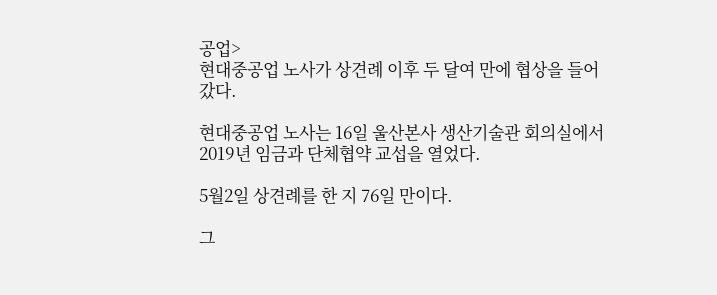공업>
현대중공업 노사가 상견례 이후 두 달여 만에 협상을 들어갔다.

현대중공업 노사는 16일 울산본사 생산기술관 회의실에서 2019년 임금과 단체협약 교섭을 열었다.

5월2일 상견례를 한 지 76일 만이다.

그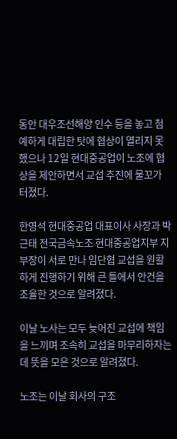동안 대우조선해양 인수 등을 놓고 첨예하게 대립한 탓에 협상이 열리지 못했으나 12일 현대중공업이 노조에 협상을 제안하면서 교섭 추진에 물꼬가 터졌다.

한영석 현대중공업 대표이사 사장과 박근태 전국금속노조 현대중공업지부 지부장이 서로 만나 임단협 교섭을 원활하게 진행하기 위해 큰 틀에서 안건을 조율한 것으로 알려졌다.

이날 노사는 모두 늦어진 교섭에 책임을 느끼며 조속히 교섭을 마무리하자는데 뜻을 모은 것으로 알려졌다.

노조는 이날 회사의 구조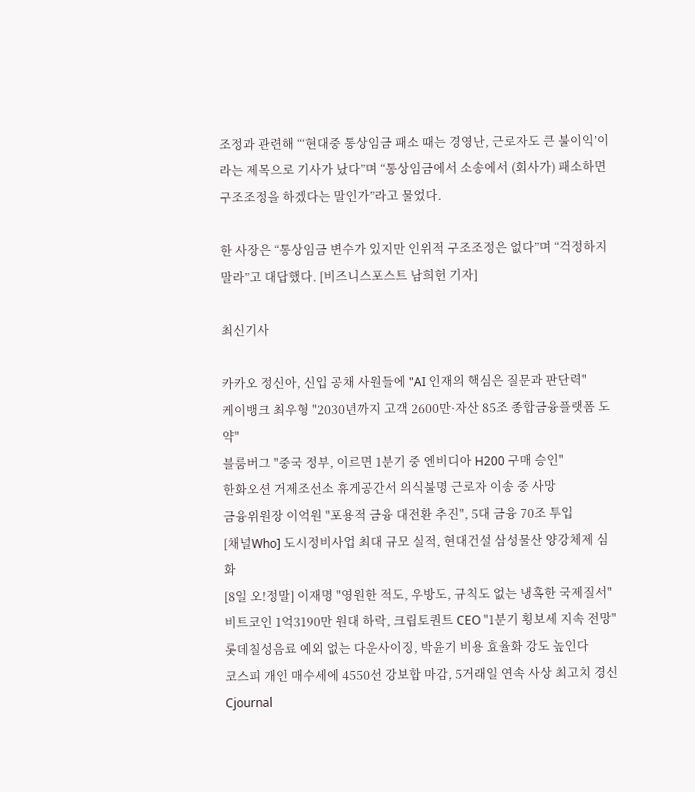조정과 관련해 “‘현대중 통상임금 패소 때는 경영난, 근로자도 큰 불이익’이라는 제목으로 기사가 났다”며 “통상임금에서 소송에서 (회사가) 패소하면 구조조정을 하겠다는 말인가”라고 물었다.

한 사장은 “통상임금 변수가 있지만 인위적 구조조정은 없다”며 “걱정하지 말라”고 대답했다. [비즈니스포스트 남희헌 기자]

최신기사

카카오 정신아, 신입 공채 사원들에 "AI 인재의 핵심은 질문과 판단력"
케이뱅크 최우형 "2030년까지 고객 2600만·자산 85조 종합금융플랫폼 도약"
블룸버그 "중국 정부, 이르면 1분기 중 엔비디아 H200 구매 승인"
한화오션 거제조선소 휴게공간서 의식불명 근로자 이송 중 사망
금융위원장 이억원 "포용적 금융 대전환 추진", 5대 금융 70조 투입
[채널Who] 도시정비사업 최대 규모 실적, 현대건설 삼성물산 양강체제 심화
[8일 오!정말] 이재명 "영원한 적도, 우방도, 규칙도 없는 냉혹한 국제질서"
비트코인 1억3190만 원대 하락, 크립토퀀트 CEO "1분기 횡보세 지속 전망"
롯데칠성음료 예외 없는 다운사이징, 박윤기 비용 효율화 강도 높인다
코스피 개인 매수세에 4550선 강보합 마감, 5거래일 연속 사상 최고치 경신
Cjournal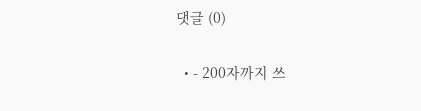댓글 (0)

  • - 200자까지 쓰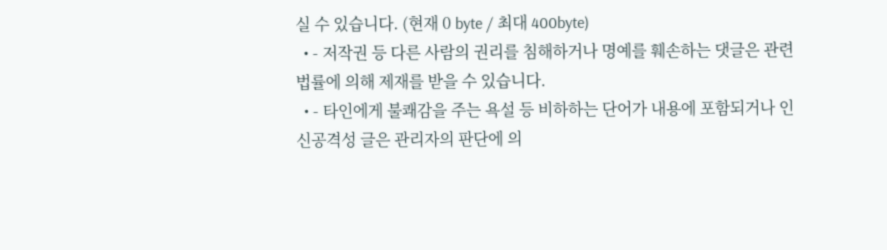실 수 있습니다. (현재 0 byte / 최대 400byte)
  • - 저작권 등 다른 사람의 권리를 침해하거나 명예를 훼손하는 댓글은 관련 법률에 의해 제재를 받을 수 있습니다.
  • - 타인에게 불쾌감을 주는 욕설 등 비하하는 단어가 내용에 포함되거나 인신공격성 글은 관리자의 판단에 의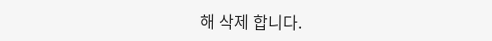해 삭제 합니다.